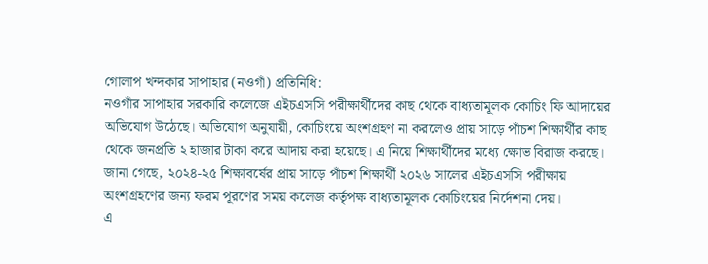গোলাপ খন্দকার সাপাহার (নওগাঁ) প্রতিনিধি:
নওগাঁর সাপাহার সরকারি কলেজে এইচএসসি পরীক্ষার্থীদের কাছ থেকে বাধ্যতামূলক কোচিং ফি আদায়ের অভিযোগ উঠেছে। অভিযোগ অনুযায়ী, কোচিংয়ে অংশগ্রহণ না করলেও প্রায় সাড়ে পাঁচশ শিক্ষার্থীর কাছ থেকে জনপ্রতি ২ হাজার টাকা করে আদায় করা হয়েছে। এ নিয়ে শিক্ষার্থীদের মধ্যে ক্ষোভ বিরাজ করছে। জানা গেছে, ২০২৪-২৫ শিক্ষাবর্ষের প্রায় সাড়ে পাঁচশ শিক্ষার্থী ২০২৬ সালের এইচএসসি পরীক্ষায় অংশগ্রহণের জন্য ফরম পূরণের সময় কলেজ কর্তৃপক্ষ বাধ্যতামূলক কোচিংয়ের নির্দেশনা দেয়।
এ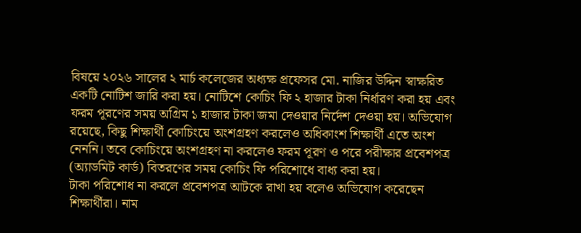বিষয়ে ২০২৬ সালের ২ মার্চ কলেজের অধ্যক্ষ প্রফেসর মো. নাজির উদ্দিন স্বাক্ষরিত একটি নোটিশ জারি করা হয়। নোটিশে কোচিং ফি ২ হাজার টাকা নির্ধারণ করা হয় এবং ফরম পূরণের সময় অগ্রিম ১ হাজার টাকা জমা দেওয়ার নির্দেশ দেওয়া হয়। অভিযোগ রয়েছে, কিছু শিক্ষার্থী কোচিংয়ে অংশগ্রহণ করলেও অধিকাংশ শিক্ষার্থী এতে অংশ নেননি। তবে কোচিংয়ে অংশগ্রহণ না করলেও ফরম পূরণ ও পরে পরীক্ষার প্রবেশপত্র (অ্যাডমিট কার্ড) বিতরণের সময় কোচিং ফি পরিশোধে বাধ্য করা হয়।
টাকা পরিশোধ না করলে প্রবেশপত্র আটকে রাখা হয় বলেও অভিযোগ করেছেন শিক্ষার্থীরা। নাম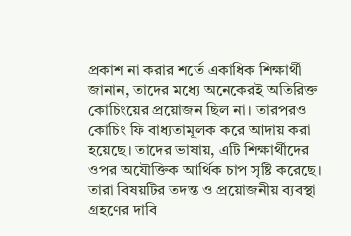প্রকাশ না করার শর্তে একাধিক শিক্ষার্থী জানান, তাদের মধ্যে অনেকেরই অতিরিক্ত কোচিংয়ের প্রয়োজন ছিল না। তারপরও কোচিং ফি বাধ্যতামূলক করে আদায় করা হয়েছে। তাদের ভাষায়, এটি শিক্ষার্থীদের ওপর অযৌক্তিক আর্থিক চাপ সৃষ্টি করেছে। তারা বিষয়টির তদন্ত ও প্রয়োজনীয় ব্যবস্থা গ্রহণের দাবি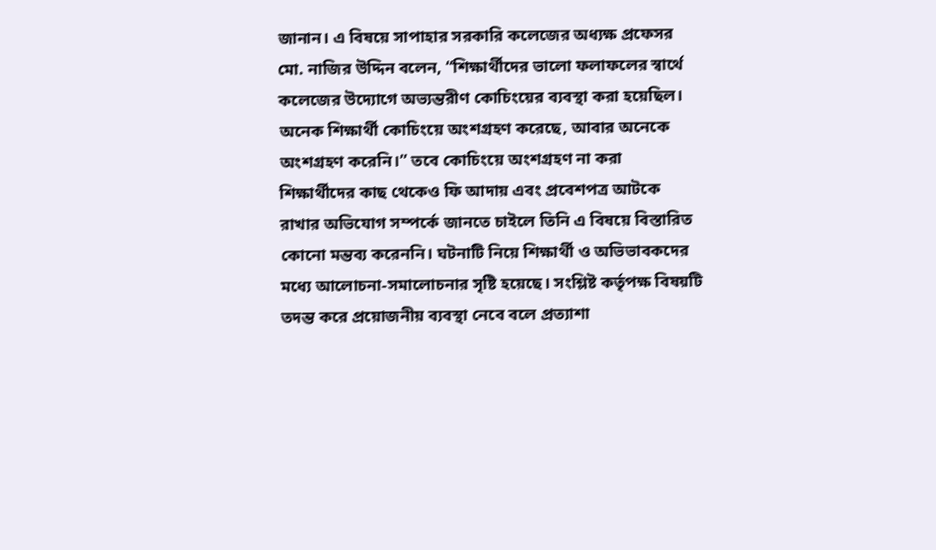জানান। এ বিষয়ে সাপাহার সরকারি কলেজের অধ্যক্ষ প্রফেসর মো. নাজির উদ্দিন বলেন, “শিক্ষার্থীদের ভালো ফলাফলের স্বার্থে কলেজের উদ্যোগে অভ্যন্তরীণ কোচিংয়ের ব্যবস্থা করা হয়েছিল। অনেক শিক্ষার্থী কোচিংয়ে অংশগ্রহণ করেছে, আবার অনেকে অংশগ্রহণ করেনি।” তবে কোচিংয়ে অংশগ্রহণ না করা শিক্ষার্থীদের কাছ থেকেও ফি আদায় এবং প্রবেশপত্র আটকে রাখার অভিযোগ সম্পর্কে জানতে চাইলে তিনি এ বিষয়ে বিস্তারিত কোনো মন্তব্য করেননি। ঘটনাটি নিয়ে শিক্ষার্থী ও অভিভাবকদের মধ্যে আলোচনা-সমালোচনার সৃষ্টি হয়েছে। সংশ্লিষ্ট কর্তৃপক্ষ বিষয়টি তদন্ত করে প্রয়োজনীয় ব্যবস্থা নেবে বলে প্রত্যাশা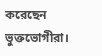করেছেন ভুক্তভোগীরা।